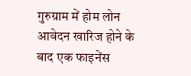गुरुग्राम में होम लोन आवेदन खारिज होने के बाद एक फाइनेंस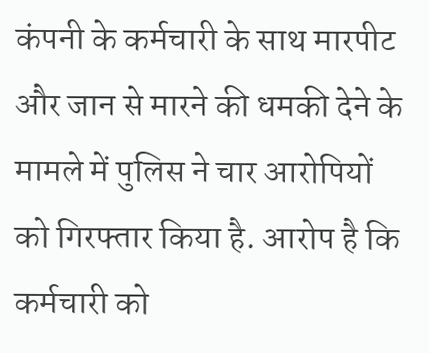कंपनी के कर्मचारी के साथ मारपीट और जान से मारने की धमकी देने के मामले में पुलिस ने चार आरोपियों को गिरफ्तार किया है. आरोप है कि कर्मचारी को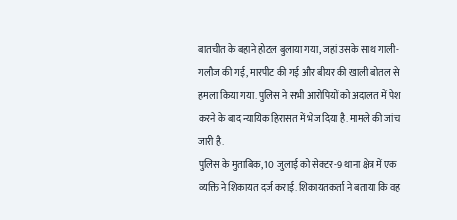बातचीत के बहाने होटल बुलाया गया, जहां उसके साथ गाली-गलौज की गई, मारपीट की गई और बीयर की खाली बोतल से हमला किया गया. पुलिस ने सभी आरोपियों को अदालत में पेश करने के बाद न्यायिक हिरासत में भेज दिया है. मामले की जांच जारी है.
पुलिस के मुताबिक, 10 जुलाई को सेक्टर-9 थाना क्षेत्र में एक व्यक्ति ने शिकायत दर्ज कराई. शिकायतकर्ता ने बताया कि वह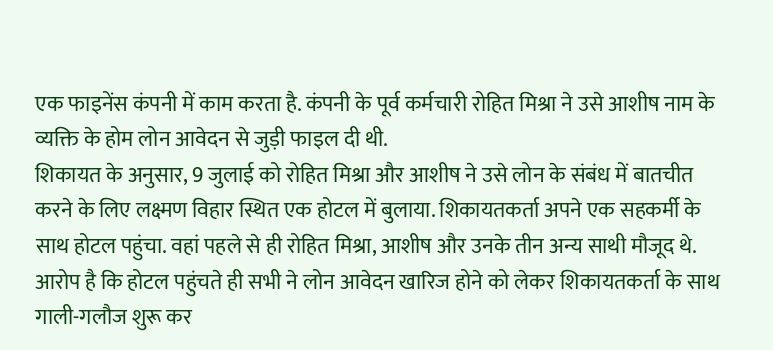एक फाइनेंस कंपनी में काम करता है. कंपनी के पूर्व कर्मचारी रोहित मिश्रा ने उसे आशीष नाम के व्यक्ति के होम लोन आवेदन से जुड़ी फाइल दी थी.
शिकायत के अनुसार, 9 जुलाई को रोहित मिश्रा और आशीष ने उसे लोन के संबंध में बातचीत करने के लिए लक्ष्मण विहार स्थित एक होटल में बुलाया. शिकायतकर्ता अपने एक सहकर्मी के साथ होटल पहुंचा. वहां पहले से ही रोहित मिश्रा, आशीष और उनके तीन अन्य साथी मौजूद थे.
आरोप है कि होटल पहुंचते ही सभी ने लोन आवेदन खारिज होने को लेकर शिकायतकर्ता के साथ गाली-गलौज शुरू कर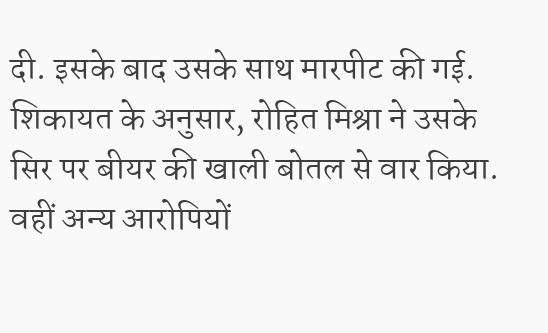दी. इसके बाद उसके साथ मारपीट की गई. शिकायत के अनुसार, रोहित मिश्रा ने उसके सिर पर बीयर की खाली बोतल से वार किया. वहीं अन्य आरोपियों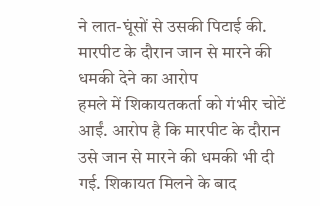ने लात-घूंसों से उसकी पिटाई की.
मारपीट के दौरान जान से मारने की धमकी देने का आरोप
हमले में शिकायतकर्ता को गंभीर चोटें आईं. आरोप है कि मारपीट के दौरान उसे जान से मारने की धमकी भी दी गई. शिकायत मिलने के बाद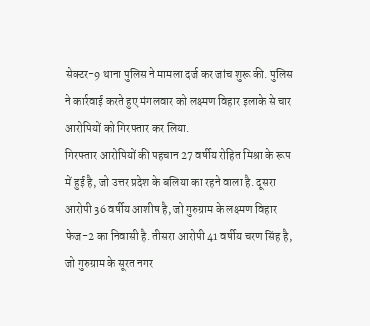सेक्टर-9 थाना पुलिस ने मामला दर्ज कर जांच शुरू की. पुलिस ने कार्रवाई करते हुए मंगलवार को लक्ष्मण विहार इलाके से चार आरोपियों को गिरफ्तार कर लिया.
गिरफ्तार आरोपियों की पहचान 27 वर्षीय रोहित मिश्रा के रूप में हुई है, जो उत्तर प्रदेश के बलिया का रहने वाला है. दूसरा आरोपी 36 वर्षीय आशीष है, जो गुरुग्राम के लक्ष्मण विहार फेज-2 का निवासी है. तीसरा आरोपी 41 वर्षीय चरण सिंह है, जो गुरुग्राम के सूरत नगर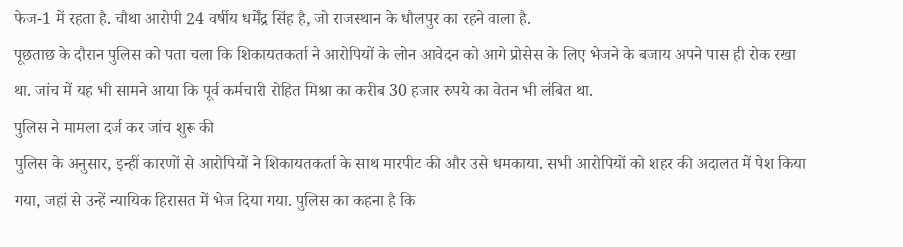फेज-1 में रहता है. चौथा आरोपी 24 वर्षीय धर्मेंद्र सिंह है, जो राजस्थान के धौलपुर का रहने वाला है.
पूछताछ के दौरान पुलिस को पता चला कि शिकायतकर्ता ने आरोपियों के लोन आवेदन को आगे प्रोसेस के लिए भेजने के बजाय अपने पास ही रोक रखा था. जांच में यह भी सामने आया कि पूर्व कर्मचारी रोहित मिश्रा का करीब 30 हजार रुपये का वेतन भी लंबित था.
पुलिस ने मामला दर्ज कर जांच शुरू की
पुलिस के अनुसार, इन्हीं कारणों से आरोपियों ने शिकायतकर्ता के साथ मारपीट की और उसे धमकाया. सभी आरोपियों को शहर की अदालत में पेश किया गया, जहां से उन्हें न्यायिक हिरासत में भेज दिया गया. पुलिस का कहना है कि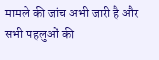मामले की जांच अभी जारी है और सभी पहलुओं की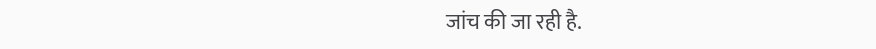जांच की जा रही है.